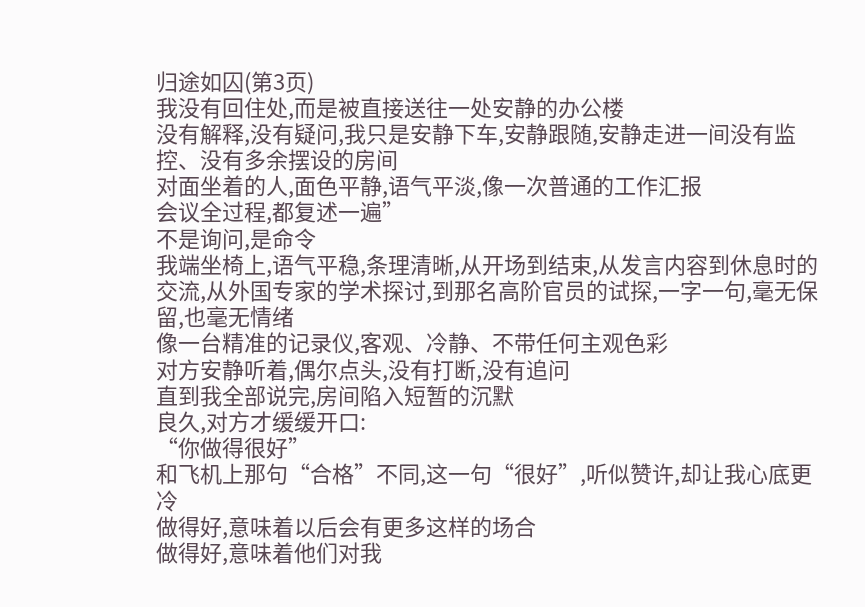归途如囚(第3页)
我没有回住处,而是被直接送往一处安静的办公楼
没有解释,没有疑问,我只是安静下车,安静跟随,安静走进一间没有监控、没有多余摆设的房间
对面坐着的人,面色平静,语气平淡,像一次普通的工作汇报
会议全过程,都复述一遍”
不是询问,是命令
我端坐椅上,语气平稳,条理清晰,从开场到结束,从发言内容到休息时的交流,从外国专家的学术探讨,到那名高阶官员的试探,一字一句,毫无保留,也毫无情绪
像一台精准的记录仪,客观、冷静、不带任何主观色彩
对方安静听着,偶尔点头,没有打断,没有追问
直到我全部说完,房间陷入短暂的沉默
良久,对方才缓缓开口:
“你做得很好”
和飞机上那句“合格”不同,这一句“很好”,听似赞许,却让我心底更冷
做得好,意味着以后会有更多这样的场合
做得好,意味着他们对我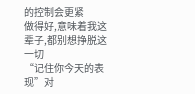的控制会更紧
做得好,意味着我这辈子,都别想挣脱这一切
“记住你今天的表现”对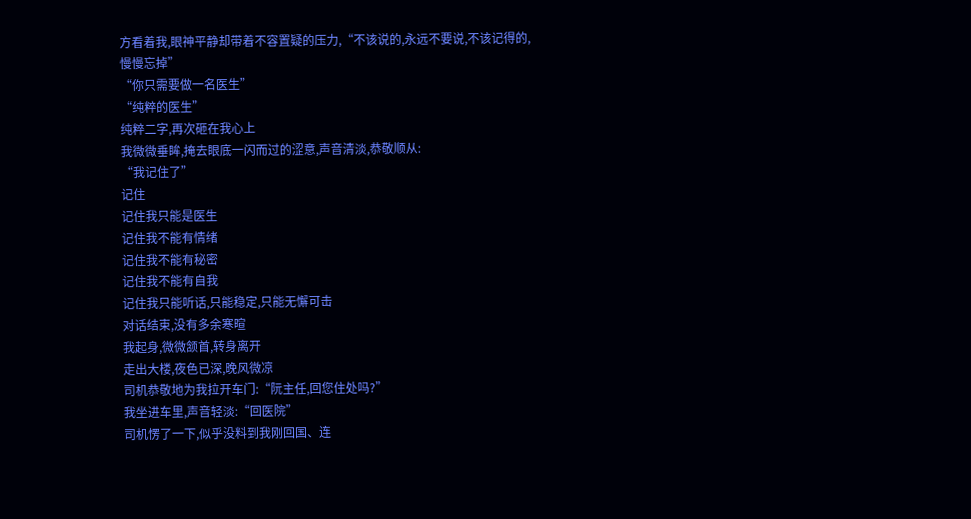方看着我,眼神平静却带着不容置疑的压力,“不该说的,永远不要说,不该记得的,慢慢忘掉”
“你只需要做一名医生”
“纯粹的医生”
纯粹二字,再次砸在我心上
我微微垂眸,掩去眼底一闪而过的涩意,声音清淡,恭敬顺从:
“我记住了”
记住
记住我只能是医生
记住我不能有情绪
记住我不能有秘密
记住我不能有自我
记住我只能听话,只能稳定,只能无懈可击
对话结束,没有多余寒暄
我起身,微微颔首,转身离开
走出大楼,夜色已深,晚风微凉
司机恭敬地为我拉开车门:“阮主任,回您住处吗?”
我坐进车里,声音轻淡:“回医院”
司机愣了一下,似乎没料到我刚回国、连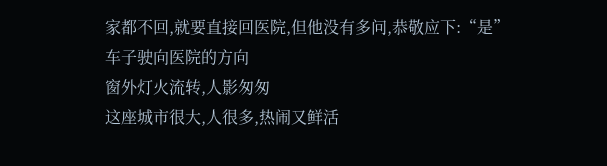家都不回,就要直接回医院,但他没有多问,恭敬应下:“是”
车子驶向医院的方向
窗外灯火流转,人影匆匆
这座城市很大,人很多,热闹又鲜活